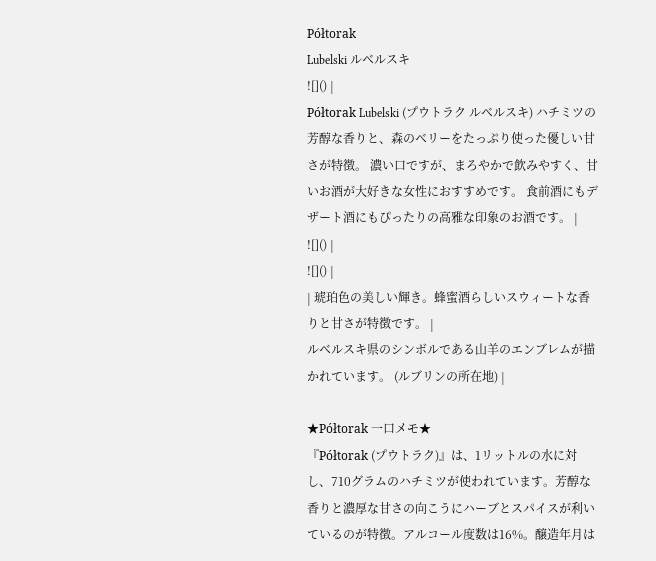Półtorak
Lubelski ルベルスキ
![]() |
Półtorak Lubelski (プウトラク ルベルスキ) ハチミツの芳醇な香りと、森のベリーをたっぷり使った優しい甘さが特徴。 濃い口ですが、まろやかで飲みやすく、甘いお酒が大好きな女性におすすめです。 食前酒にもデザート酒にもぴったりの高雅な印象のお酒です。 |
![]() |
![]() |
| 琥珀色の美しい輝き。蜂蜜酒らしいスウィートな香りと甘さが特徴です。 |
ルベルスキ県のシンボルである山羊のエンブレムが描かれています。 (ルブリンの所在地) |

★Półtorak 一口メモ★
『Półtorak (プウトラク)』は、1リットルの水に対し、710グラムのハチミツが使われています。芳醇な香りと濃厚な甘さの向こうにハーブとスパイスが利いているのが特徴。アルコール度数は16%。醸造年月は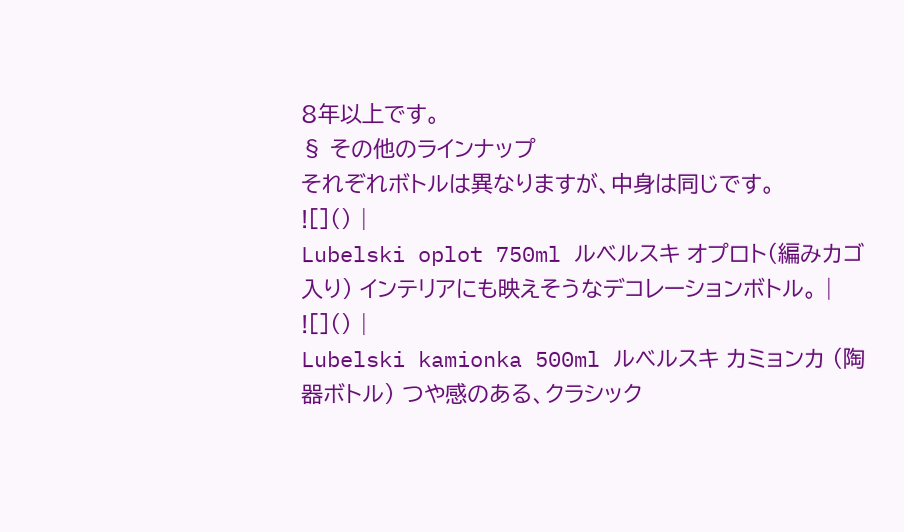8年以上です。
§ その他のラインナップ
それぞれボトルは異なりますが、中身は同じです。
![]() |
Lubelski oplot 750ml ルベルスキ オプロト(編みカゴ入り) インテリアにも映えそうなデコレーションボトル。 |
![]() |
Lubelski kamionka 500ml ルベルスキ カミョンカ (陶器ボトル) つや感のある、クラシック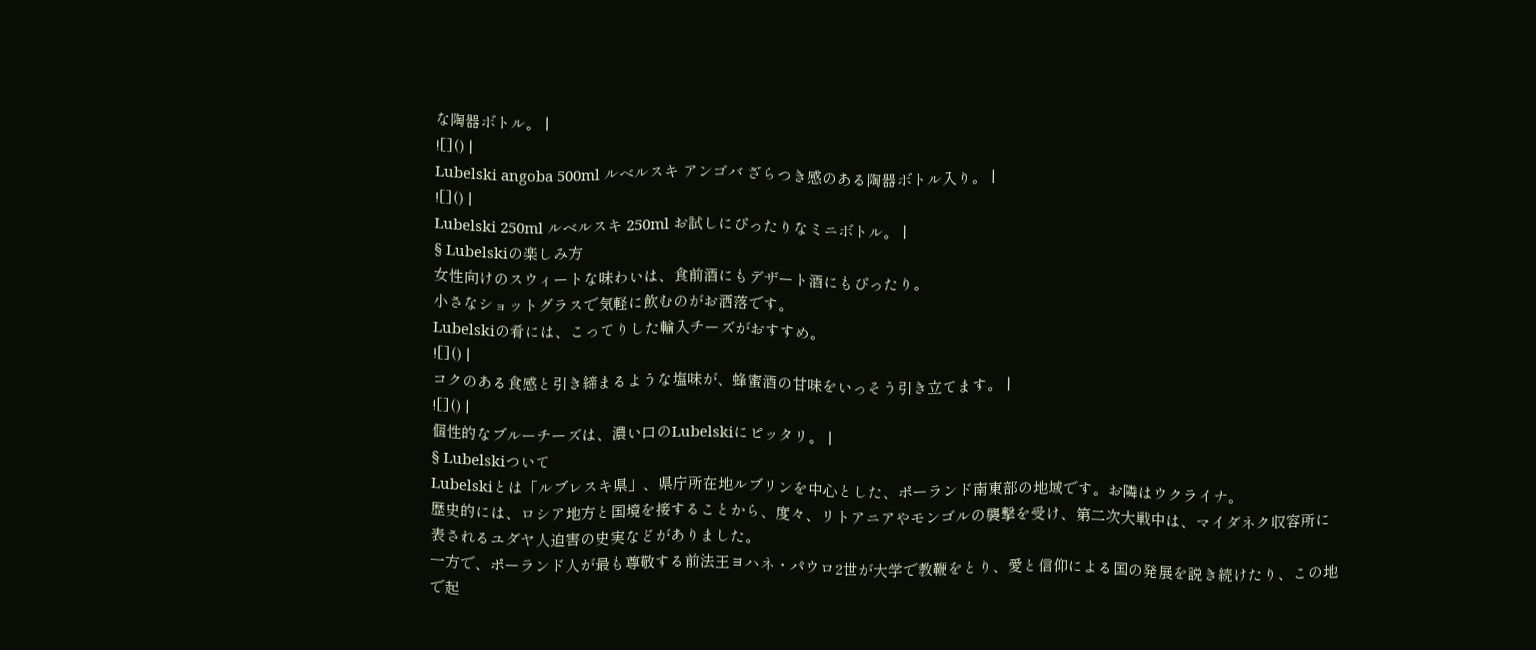な陶器ボトル。 |
![]() |
Lubelski angoba 500ml ルベルスキ アンゴバ ざらつき感のある陶器ボトル入り。 |
![]() |
Lubelski 250ml ルベルスキ 250ml お試しにぴったりなミニボトル。 |
§ Lubelskiの楽しみ方
女性向けのスウィートな味わいは、食前酒にもデザート酒にもぴったり。
小さなショットグラスで気軽に飲むのがお洒落です。
Lubelskiの肴には、こってりした輸入チーズがおすすめ。
![]() |
コクのある食感と引き締まるような塩味が、蜂蜜酒の甘味をいっそう引き立てます。 |
![]() |
個性的なブルーチーズは、濃い口のLubelskiにピッタリ。 |
§ Lubelskiついて
Lubelskiとは「ルブレスキ県」、県庁所在地ルブリンを中心とした、ポーランド南東部の地域です。お隣はウクライナ。
歴史的には、ロシア地方と国境を接することから、度々、リトアニアやモンゴルの襲撃を受け、第二次大戦中は、マイダネク収容所に表されるユダヤ人迫害の史実などがありました。
一方で、ポーランド人が最も尊敬する前法王ヨハネ・パウロ2世が大学で教鞭をとり、愛と信仰による国の発展を説き続けたり、この地で起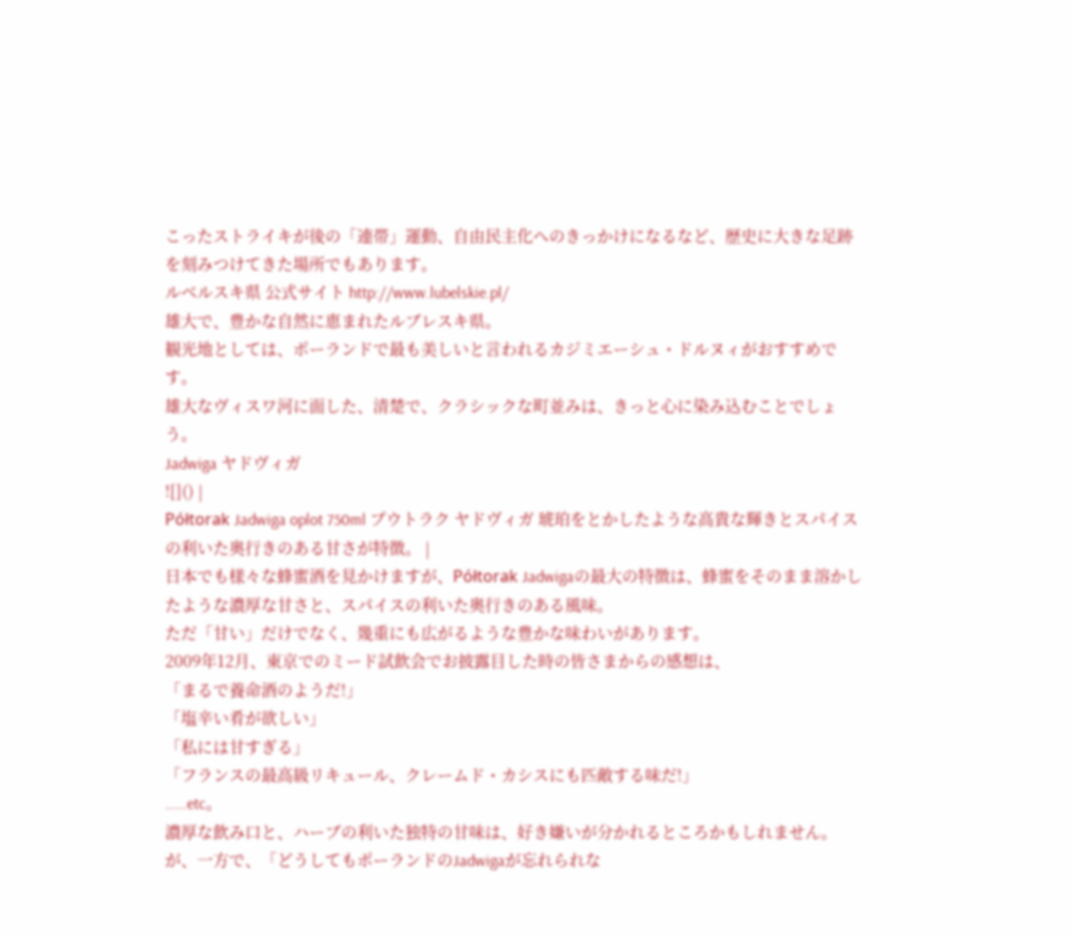こったストライキが後の「連帯」運動、自由民主化へのきっかけになるなど、歴史に大きな足跡を刻みつけてきた場所でもあります。
ルベルスキ県 公式サイト http://www.lubelskie.pl/
雄大で、豊かな自然に恵まれたルブレスキ県。
観光地としては、ポーランドで最も美しいと言われるカジミエーシュ・ドルヌィがおすすめです。
雄大なヴィスワ河に面した、清楚で、クラシックな町並みは、きっと心に染み込むことでしょう。
Jadwiga ヤドヴィガ
![]() |
Półtorak Jadwiga oplot 750ml プウトラク ヤドヴィガ 琥珀をとかしたような高貴な輝きとスパイスの利いた奥行きのある甘さが特徴。 |
日本でも様々な蜂蜜酒を見かけますが、Półtorak Jadwigaの最大の特徴は、蜂蜜をそのまま溶かしたような濃厚な甘さと、スパイスの利いた奥行きのある風味。
ただ「甘い」だけでなく、幾重にも広がるような豊かな味わいがあります。
2009年12月、東京でのミード試飲会でお披露目した時の皆さまからの感想は、
「まるで養命酒のようだ!」
「塩辛い肴が欲しい」
「私には甘すぎる」
「フランスの最高級リキュール、クレームド・カシスにも匹敵する味だ!」
……etc。
濃厚な飲み口と、ハーブの利いた独特の甘味は、好き嫌いが分かれるところかもしれません。
が、一方で、「どうしてもポーランドのJadwigaが忘れられな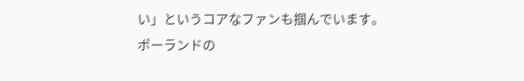い」というコアなファンも掴んでいます。
ポーランドの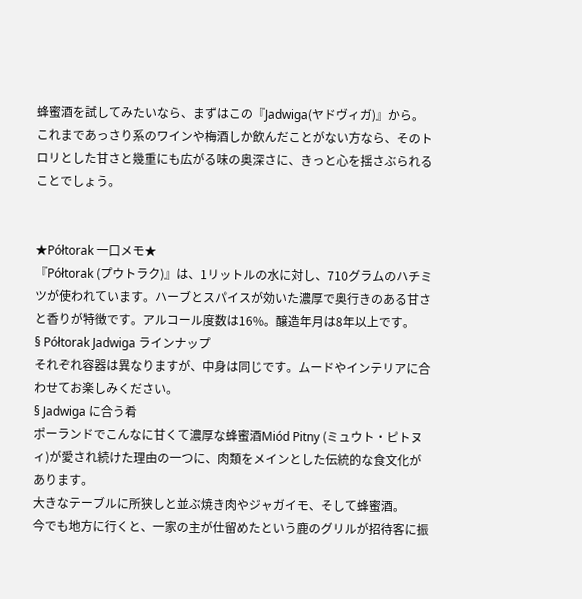蜂蜜酒を試してみたいなら、まずはこの『Jadwiga(ヤドヴィガ)』から。
これまであっさり系のワインや梅酒しか飲んだことがない方なら、そのトロリとした甘さと幾重にも広がる味の奥深さに、きっと心を揺さぶられることでしょう。


★Półtorak 一口メモ★
『Półtorak (プウトラク)』は、1リットルの水に対し、710グラムのハチミツが使われています。ハーブとスパイスが効いた濃厚で奥行きのある甘さと香りが特徴です。アルコール度数は16%。醸造年月は8年以上です。
§ Półtorak Jadwiga ラインナップ
それぞれ容器は異なりますが、中身は同じです。ムードやインテリアに合わせてお楽しみください。
§ Jadwiga に合う肴
ポーランドでこんなに甘くて濃厚な蜂蜜酒Miód Pitny (ミュウト・ピトヌィ)が愛され続けた理由の一つに、肉類をメインとした伝統的な食文化があります。
大きなテーブルに所狭しと並ぶ焼き肉やジャガイモ、そして蜂蜜酒。
今でも地方に行くと、一家の主が仕留めたという鹿のグリルが招待客に振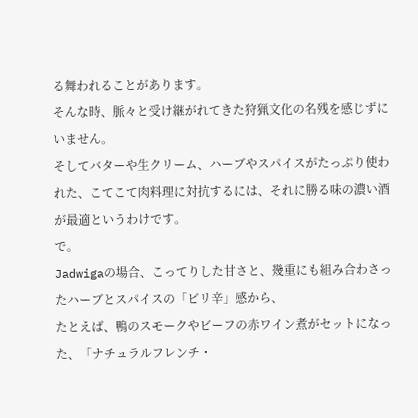る舞われることがあります。
そんな時、脈々と受け継がれてきた狩猟文化の名残を感じずにいません。
そしてバターや生クリーム、ハーブやスパイスがたっぷり使われた、こてこて肉料理に対抗するには、それに勝る味の濃い酒が最適というわけです。
で。
Jadwigaの場合、こってりした甘さと、幾重にも組み合わさったハーブとスパイスの「ピリ辛」感から、
たとえば、鴨のスモークやビーフの赤ワイン煮がセットになった、「ナチュラルフレンチ・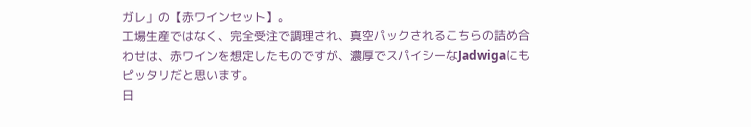ガレ」の【赤ワインセット】。
工場生産ではなく、完全受注で調理され、真空パックされるこちらの詰め合わせは、赤ワインを想定したものですが、濃厚でスパイシーなJadwigaにもピッタリだと思います。
日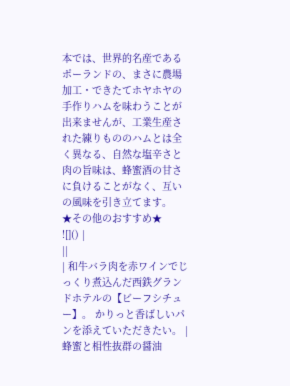本では、世界的名産であるポーランドの、まさに農場加工・できたてホヤホヤの手作りハムを味わうことが出来ませんが、工業生産された練りもののハムとは全く異なる、自然な塩辛さと肉の旨味は、蜂蜜酒の甘さに負けることがなく、互いの風味を引き立てます。
★その他のおすすめ★
![]() |
||
| 和牛バラ肉を赤ワインでじっくり煮込んだ西鉄グランドホテルの【ビーフシチュー】。 かりっと香ばしいパンを添えていただきたい。 |
蜂蜜と相性抜群の醤油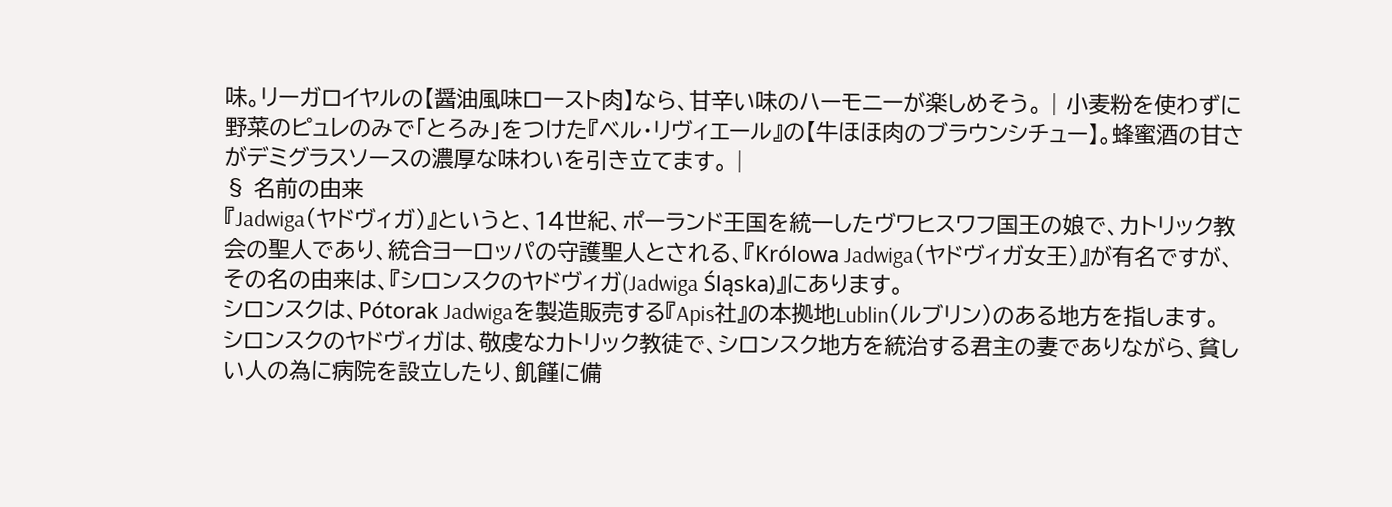味。リーガロイヤルの【醤油風味ロースト肉】なら、甘辛い味のハーモニーが楽しめそう。 | 小麦粉を使わずに野菜のピュレのみで「とろみ」をつけた『ベル・リヴィエール』の【牛ほほ肉のブラウンシチュー】。蜂蜜酒の甘さがデミグラスソースの濃厚な味わいを引き立てます。 |
§ 名前の由来
『Jadwiga(ヤドヴィガ)』というと、14世紀、ポーランド王国を統一したヴワヒスワフ国王の娘で、カトリック教会の聖人であり、統合ヨーロッパの守護聖人とされる、『Królowa Jadwiga(ヤドヴィガ女王)』が有名ですが、その名の由来は、『シロンスクのヤドヴィガ(Jadwiga Śląska)』にあります。
シロンスクは、Pótorak Jadwigaを製造販売する『Apis社』の本拠地Lublin(ルブリン)のある地方を指します。
シロンスクのヤドヴィガは、敬虔なカトリック教徒で、シロンスク地方を統治する君主の妻でありながら、貧しい人の為に病院を設立したり、飢饉に備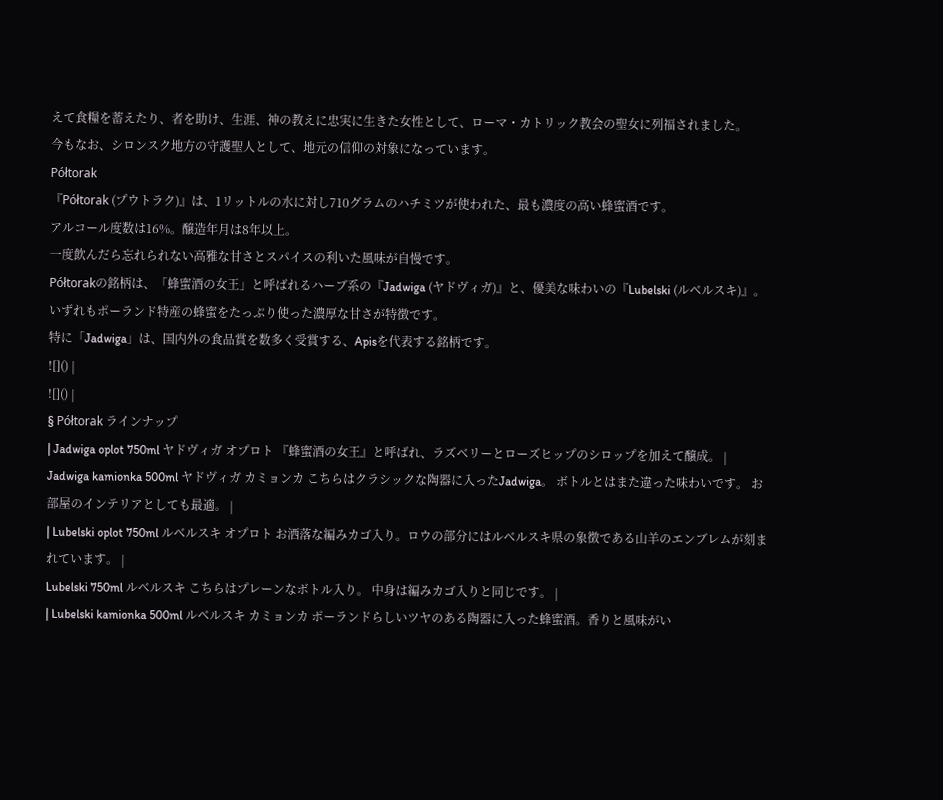えて食糧を蓄えたり、者を助け、生涯、神の教えに忠実に生きた女性として、ローマ・カトリック教会の聖女に列福されました。
今もなお、シロンスク地方の守護聖人として、地元の信仰の対象になっています。
Półtorak
『Półtorak (プウトラク)』は、1リットルの水に対し710グラムのハチミツが使われた、最も濃度の高い蜂蜜酒です。
アルコール度数は16%。醸造年月は8年以上。
一度飲んだら忘れられない高雅な甘さとスパイスの利いた風味が自慢です。
Półtorakの銘柄は、「蜂蜜酒の女王」と呼ばれるハーブ系の『Jadwiga (ヤドヴィガ)』と、優美な味わいの『Lubelski (ルベルスキ)』。
いずれもポーランド特産の蜂蜜をたっぷり使った濃厚な甘さが特徴です。
特に「Jadwiga」は、国内外の食品賞を数多く受賞する、Apisを代表する銘柄です。
![]() |
![]() |
§ Półtorak ラインナップ
| Jadwiga oplot 750ml ヤドヴィガ オプロト 『蜂蜜酒の女王』と呼ばれ、ラズベリーとローズヒップのシロップを加えて醸成。 |
Jadwiga kamionka 500ml ヤドヴィガ カミョンカ こちらはクラシックな陶器に入ったJadwiga。 ボトルとはまた違った味わいです。 お部屋のインテリアとしても最適。 |
| Lubelski oplot 750ml ルベルスキ オプロト お洒落な編みカゴ入り。ロウの部分にはルベルスキ県の象徴である山羊のエンブレムが刻まれています。 |
Lubelski 750ml ルベルスキ こちらはプレーンなボトル入り。 中身は編みカゴ入りと同じです。 |
| Lubelski kamionka 500ml ルベルスキ カミョンカ ポーランドらしいツヤのある陶器に入った蜂蜜酒。香りと風味がい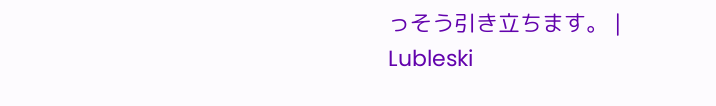っそう引き立ちます。 |
Lubleski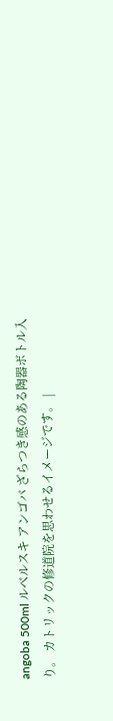angoba 500ml ルベルスキ アンゴバ ざらつき感のある陶器ボトル入り。 カトリックの修道院を思わせるイメージです。 |